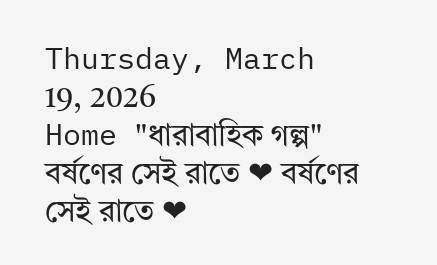Thursday, March 19, 2026
Home "ধারাবাহিক গল্প" বর্ষণের সেই রাতে ❤ বর্ষণের সেই রাতে ❤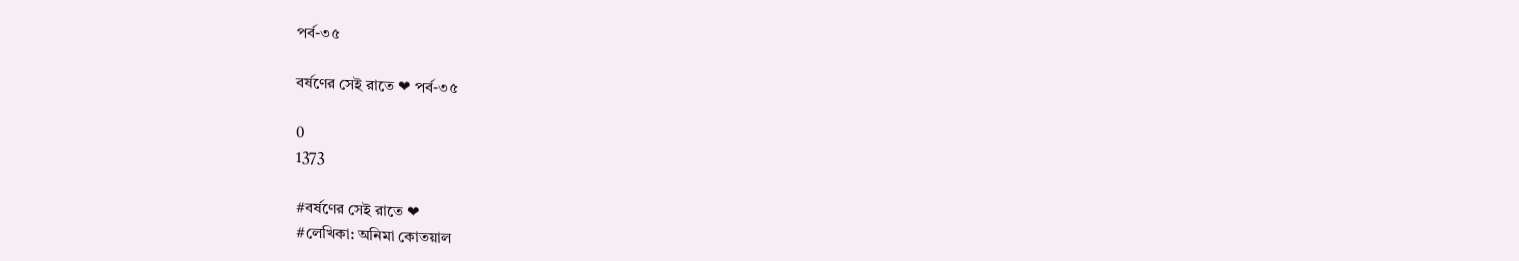পর্ব-৩৫

বর্ষণের সেই রাতে ❤ পর্ব-৩৫

0
1373

#বর্ষণের সেই রাতে ❤
#লেখিকা: অনিমা কোতয়াল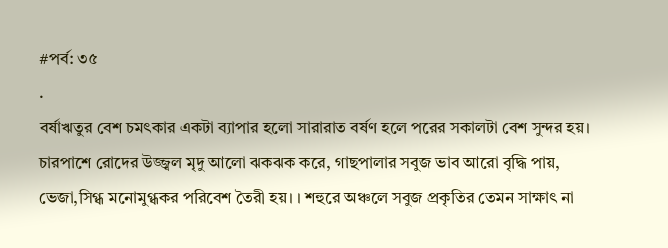#পর্ব: ৩৫
.
বর্ষাঋতুর বেশ চমৎকার একটা ব্যাপার হলো সারারাত বর্ষণ হলে পরের সকালটা বেশ সুন্দর হয়। চারপাশে রোদের উজ্জ্বল মৃদু আলো ঝকঝক করে, গাছপালার সবুজ ভাব আরো বৃদ্ধি পায়, ভেজা,সিগ্ধ মনোমুগ্ধকর পরিবেশ তৈরী হয়। । শহুরে অঞ্চলে সবুজ প্রকৃতির তেমন সাক্ষাৎ না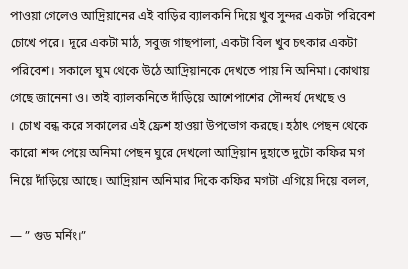পাওয়া গেলেও আদ্রিয়ানের এই বাড়ির ব্যালকনি দিয়ে খুব সুন্দর একটা পরিবেশ চোখে পরে। দূরে একটা মাঠ, সবুজ গাছপালা, একটা বিল খুব চৎকার একটা পরিবেশ। সকালে ঘুম থেকে উঠে আদ্রিয়ানকে দেখতে পায় নি অনিমা। কোথায় গেছে জানেনা ও। তাই ব্যালকনিতে দাঁড়িয়ে আশেপাশের সৌন্দর্য দেখছে ও
। চোখ বন্ধ করে সকালের এই ফ্রেশ হাওয়া উপভোগ করছে। হঠাৎ পেছন থেকে কারো শব্দ পেয়ে অনিমা পেছন ঘুরে দেখলো আদ্রিয়ান দুহাতে দুটো কফির মগ নিয়ে দাঁড়িয়ে আছে। আদ্রিয়ান অনিমার দিকে কফির মগটা এগিয়ে দিয়ে বলল,

— ” গুড মর্নিং।”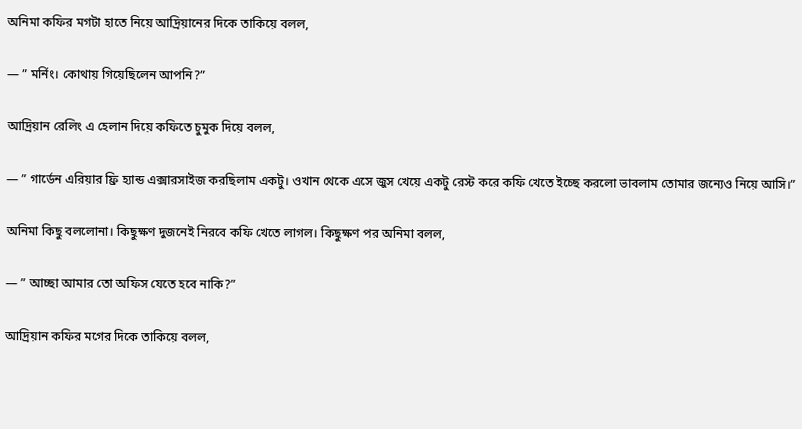অনিমা কফির মগটা হাতে নিয়ে আদ্রিয়ানের দিকে তাকিয়ে বলল,

— ” মর্নিং। কোথায় গিয়েছিলেন আপনি?”

আদ্রিয়ান রেলিং এ হেলান দিয়ে কফিতে চুমুক দিয়ে বলল,

— ” গার্ডেন এরিয়ার ফ্রি হ্যান্ড এক্সারসাইজ করছিলাম একটু। ওখান থেকে এসে জুস খেয়ে একটু রেস্ট করে কফি খেতে ইচ্ছে করলো ভাবলাম তোমার জন্যেও নিয়ে আসি।”

অনিমা কিছু বললোনা। কিছুক্ষণ দুজনেই নিরবে কফি খেতে লাগল। কিছুক্ষণ পর অনিমা বলল,

— ” আচ্ছা আমার তো অফিস যেতে হবে নাকি?”

আদ্রিয়ান কফির মগের দিকে তাকিয়ে বলল,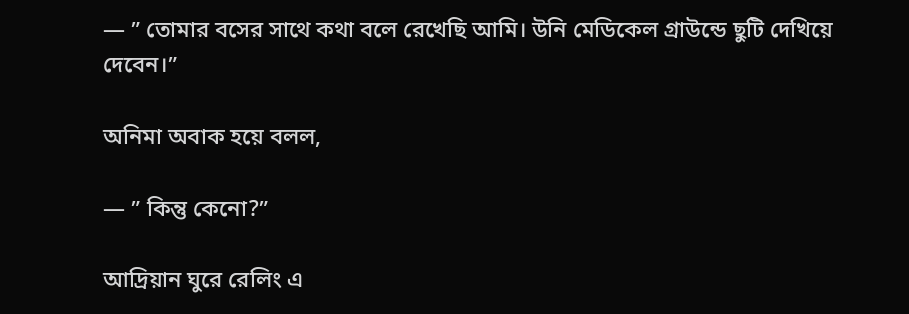— ” তোমার বসের সাথে কথা বলে রেখেছি আমি। উনি মেডিকেল গ্রাউন্ডে ছুটি দেখিয়ে দেবেন।”

অনিমা অবাক হয়ে বলল,

— ” কিন্তু কেনো?”

আদ্রিয়ান ঘুরে রেলিং এ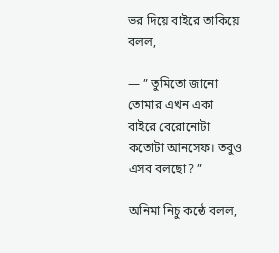ভর দিয়ে বাইরে তাকিয়ে বলল,

— ” তুমিতো জানো তোমার এখন একা বাইরে বেরোনোটা কতোটা আনসেফ। তবুও এসব বলছো? ”

অনিমা নিচু কন্ঠে বলল,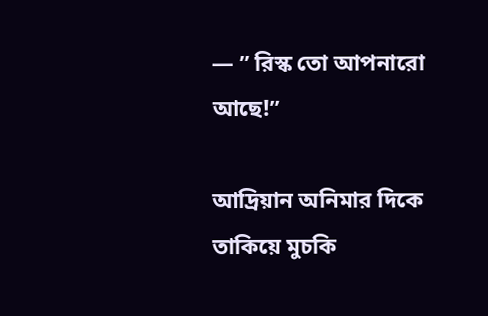— ” রিস্ক তো আপনারো আছে!”

আদ্রিয়ান অনিমার দিকে তাকিয়ে মুচকি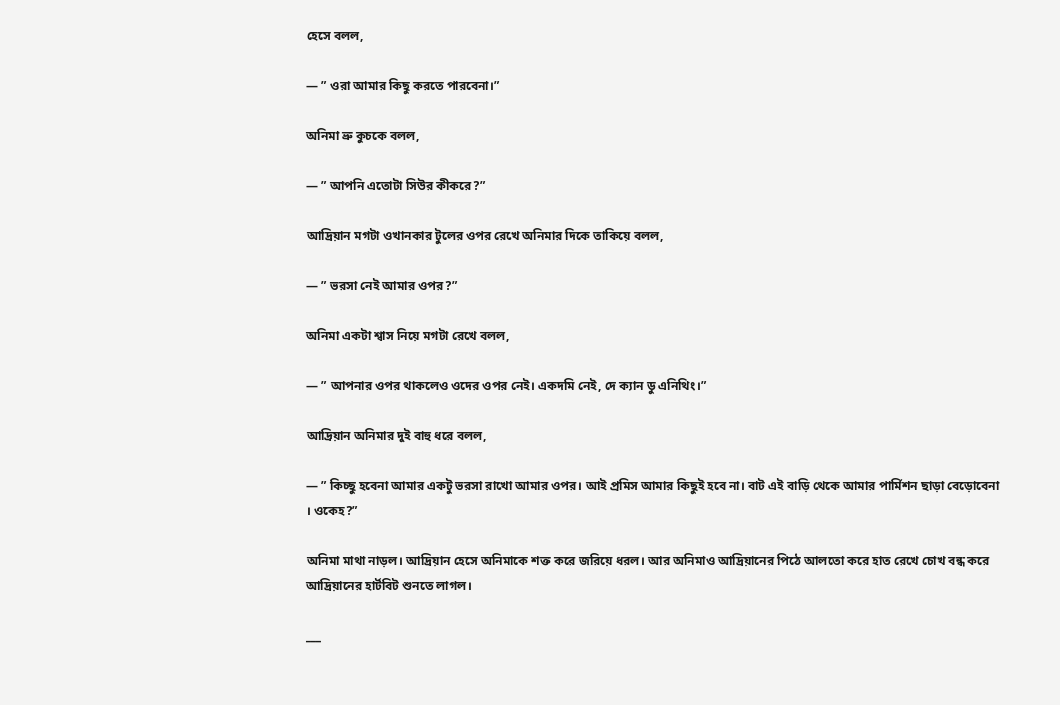হেসে বলল,

— ” ওরা আমার কিছু করতে পারবেনা।”

অনিমা ভ্রু কুচকে বলল,

— ” আপনি এতোটা সিউর কীকরে?”

আদ্রিয়ান মগটা ওখানকার টুলের ওপর রেখে অনিমার দিকে তাকিয়ে বলল,

— ” ভরসা নেই আমার ওপর?”

অনিমা একটা শ্বাস নিয়ে মগটা রেখে বলল,

— ” আপনার ওপর থাকলেও ওদের ওপর নেই। একদমি নেই, দে ক্যান ডু এনিথিং।”

আদ্রিয়ান অনিমার দুই বাহু ধরে বলল,

— ” কিচ্ছু হবেনা আমার একটু ভরসা রাখো আমার ওপর। আই প্রমিস আমার কিছুই হবে না। বাট এই বাড়ি থেকে আমার পার্মিশন ছাড়া বেড়োবেনা । ওকেহ?”

অনিমা মাথা নাড়ল। আদ্রিয়ান হেসে অনিমাকে শক্ত করে জরিয়ে ধরল। আর অনিমাও আদ্রিয়ানের পিঠে আলতো করে হাত রেখে চোখ বন্ধ করে আদ্রিয়ানের হার্টবিট শুনতে লাগল।

___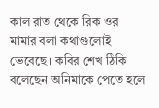কাল রাত থেকে রিক ওর মামার বলা কথাগুলোই ভেবেছে। কবির শেখ ঠিকি বলেছেন অনিমাকে পেতে হলে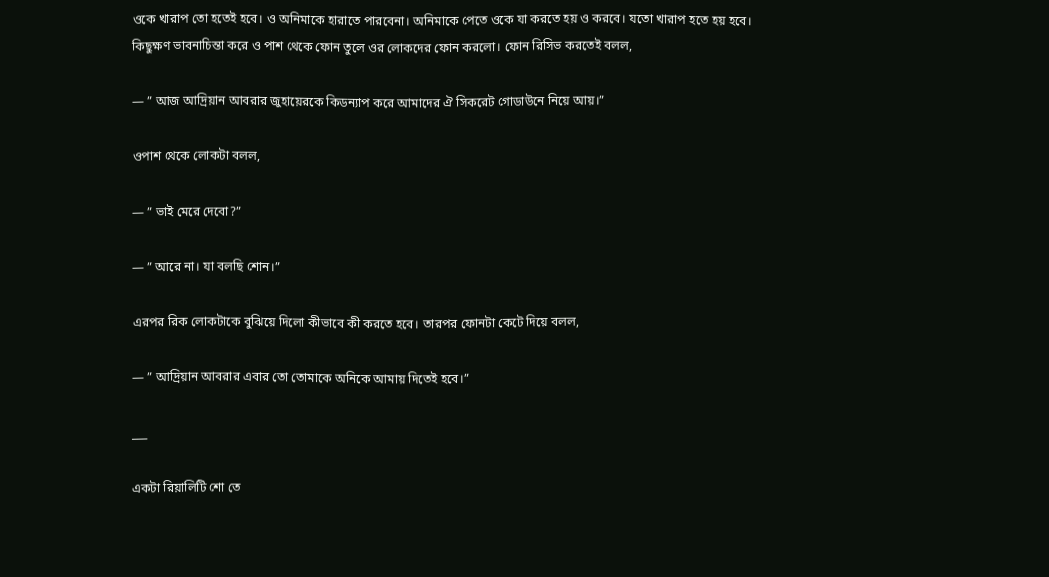ওকে খারাপ তো হতেই হবে। ও অনিমাকে হারাতে পারবেনা। অনিমাকে পেতে ওকে যা করতে হয় ও করবে। যতো খারাপ হতে হয় হবে। কিছুক্ষণ ভাবনাচিন্তা করে ও পাশ থেকে ফোন তুলে ওর লোকদের ফোন করলো। ফোন রিসিভ করতেই বলল,

— ” আজ আদ্রিয়ান আবরার জুহায়েরকে কিডন্যাপ করে আমাদের ঐ সিকরেট গোডাউনে নিয়ে আয়।”

ওপাশ থেকে লোকটা বলল,

— ” ভাই মেরে দেবো?”

— ” আরে না। যা বলছি শোন।”

এরপর রিক লোকটাকে বুঝিয়ে দিলো কীভাবে কী করতে হবে। তারপর ফোনটা কেটে দিয়ে বলল,

— ” আদ্রিয়ান আবরার এবার তো তোমাকে অনিকে আমায় দিতেই হবে।”

___

একটা রিয়ালিটি শো তে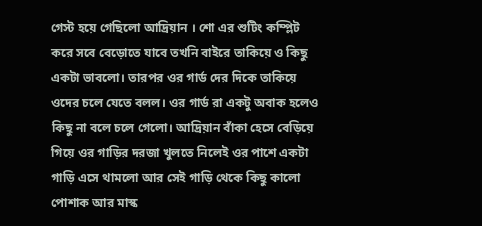গেস্ট হয়ে গেছিলো আদ্রিয়ান । শো এর শুটিং কম্প্লিট করে সবে বেড়োতে যাবে তখনি বাইরে তাকিয়ে ও কিছু একটা ভাবলো। তারপর ওর গার্ড দের দিকে তাকিয়ে ওদের চলে যেতে বলল। ওর গার্ড রা একটু অবাক হলেও কিছু না বলে চলে গেলো। আদ্রিয়ান বাঁকা হেসে বেড়িয়ে গিয়ে ওর গাড়ির দরজা খুলতে নিলেই ওর পাশে একটা গাড়ি এসে থামলো আর সেই গাড়ি থেকে কিছু কালো পোশাক আর মাস্ক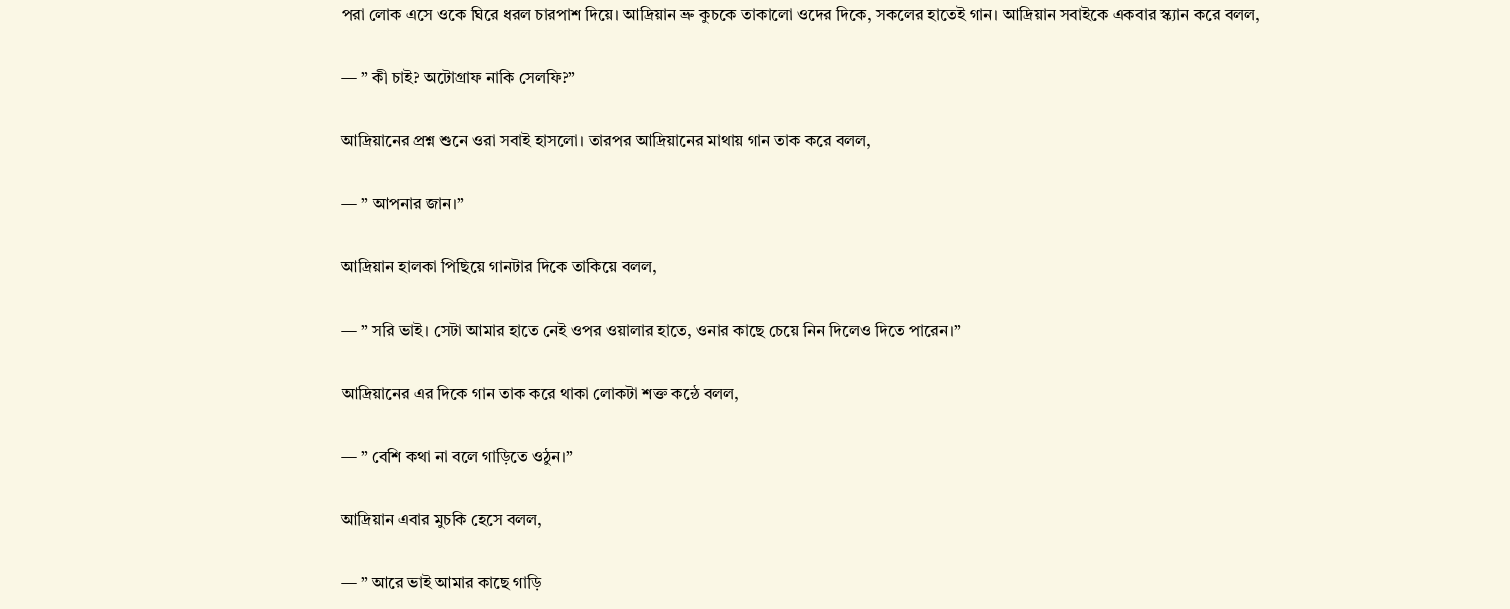পরা লোক এসে ওকে ঘিরে ধরল চারপাশ দিয়ে। আদ্রিয়ান ভ্রু কুচকে তাকালো ওদের দিকে, সকলের হাতেই গান। আদ্রিয়ান সবাইকে একবার স্ক্যান করে বলল,

— ” কী চাই? অটোগ্রাফ নাকি সেলফি?”

আদ্রিয়ানের প্রশ্ন শুনে ওরা সবাই হাসলো। তারপর আদ্রিয়ানের মাথায় গান তাক করে বলল,

— ” আপনার জান।”

আদ্রিয়ান হালকা পিছিয়ে গানটার দিকে তাকিয়ে বলল,

— ” সরি ভাই। সেটা আমার হাতে নেই ওপর ওয়ালার হাতে, ওনার কাছে চেয়ে নিন দিলেও দিতে পারেন।”

আদ্রিয়ানের এর দিকে গান তাক করে থাকা লোকটা শক্ত কন্ঠে বলল,

— ” বেশি কথা না বলে গাড়িতে ওঠুন।”

আদ্রিয়ান এবার মুচকি হেসে বলল,

— ” আরে ভাই আমার কাছে গাড়ি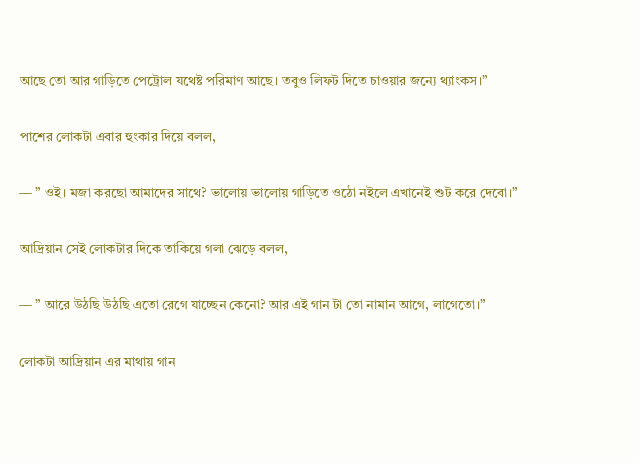আছে তো আর গাড়িতে পেট্রোল যথেষ্ট পরিমাণ আছে। তবুও লিফট দিতে চাওয়ার জন্যে থ্যাংকস।”

পাশের লোকটা এবার হুংকার দিয়ে বলল,

— ” ওই। মজা করছো আমাদের সাথে? ভালোয় ভালোয় গাড়িতে ওঠো নইলে এখানেই শুট করে দেবো।”

আদ্রিয়ান সেই লোকটার দিকে তাকিয়ে গলা ঝেড়ে বলল,

— ” আরে উঠছি উঠছি এতো রেগে যাচ্ছেন কেনো? আর এই গান টা তো নামান আগে, লাগেতো।”

লোকটা আদ্রিয়ান এর মাথায় গান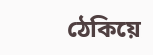ঠেকিয়ে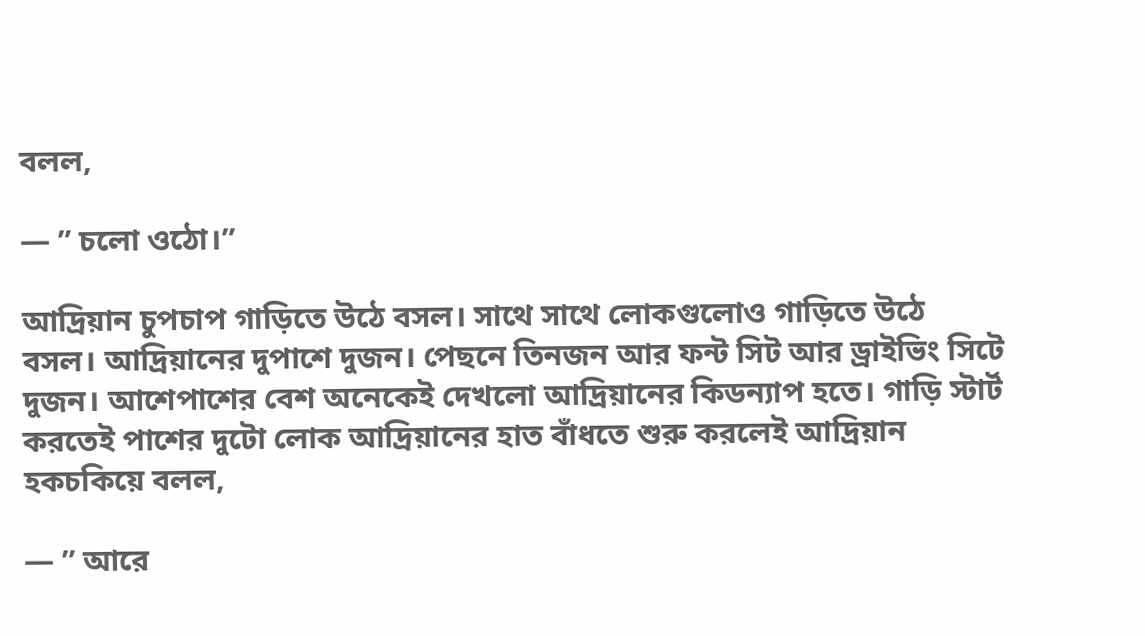বলল,

— ” চলো ওঠো।”

আদ্রিয়ান চুপচাপ গাড়িতে উঠে বসল। সাথে সাথে লোকগুলোও গাড়িতে উঠে বসল। আদ্রিয়ানের দুপাশে দুজন। পেছনে তিনজন আর ফন্ট সিট আর ড্রাইভিং সিটে দুজন। আশেপাশের বেশ অনেকেই দেখলো আদ্রিয়ানের কিডন্যাপ হতে। গাড়ি স্টার্ট করতেই পাশের দুটো লোক আদ্রিয়ানের হাত বাঁধতে শুরু করলেই আদ্রিয়ান হকচকিয়ে বলল,

— ” আরে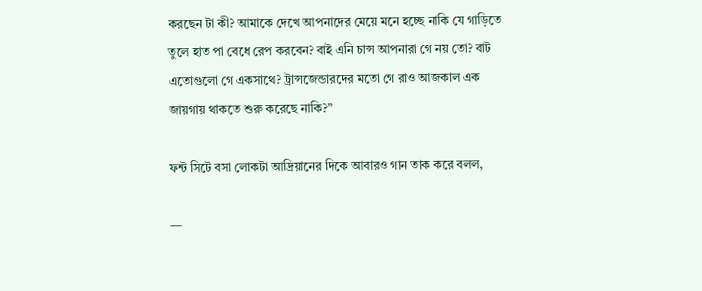করছেন টা কী? আমাকে দেখে আপনাদের মেয়ে মনে হচ্ছে নাকি যে গাড়িতে তুলে হাত পা বেধে রেপ করবেন? বাই এনি চান্স আপনারা গে নয় তো? বাট এতোগুলো গে একসাথে? ট্রান্সজেন্ডারদের মতো গে রাও আজকাল এক জায়গায় থাকতে শুরু করেছে নাকি?”

ফন্ট সিটে বসা লোকটা আদ্রিয়ানের দিকে আবারও গান তাক করে বলল,

—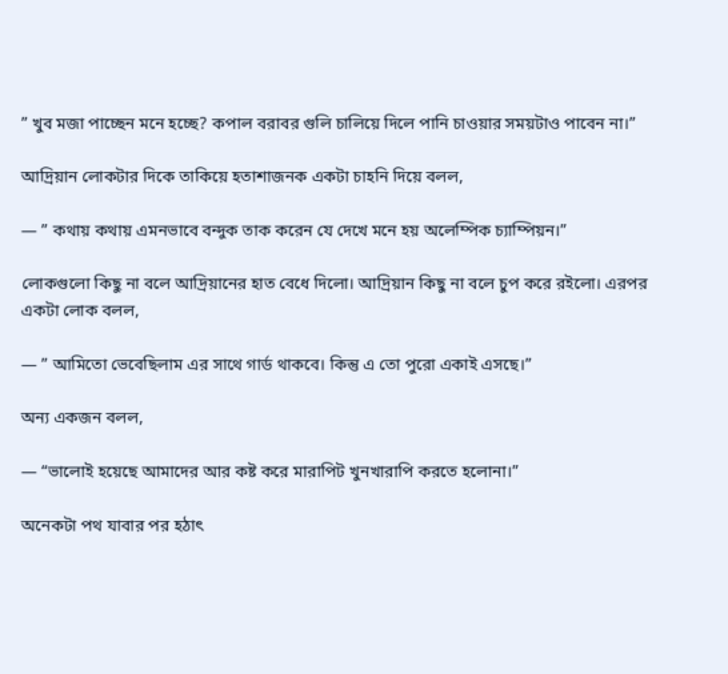” খুব মজা পাচ্ছেন মনে হচ্ছে? কপাল বরাবর গুলি চালিয়ে দিলে পানি চাওয়ার সময়টাও পাবেন না।”

আদ্রিয়ান লোকটার দিকে তাকিয়ে হতাশাজনক একটা চাহনি দিয়ে বলল,

— ” কথায় কথায় এমনভাবে বন্দুক তাক করেন যে দেখে মনে হয় অলেম্পিক চ্যাম্পিয়ন।”

লোকগুলো কিছু না বলে আদ্রিয়ানের হাত বেধে দিলো। আদ্রিয়ান কিছু না বলে চুপ করে রইলো। এরপর একটা লোক বলল,

— ” আমিতো ভেবেছিলাম এর সাথে গার্ড থাকবে। কিন্তু এ তো পুরো একাই এসছে।”

অন্য একজন বলল,

— “ভালোই হয়েছে আমাদের আর কষ্ট করে মারাপিট খুনখারাপি করতে হলোনা।”

অনেকটা পথ যাবার পর হঠাৎ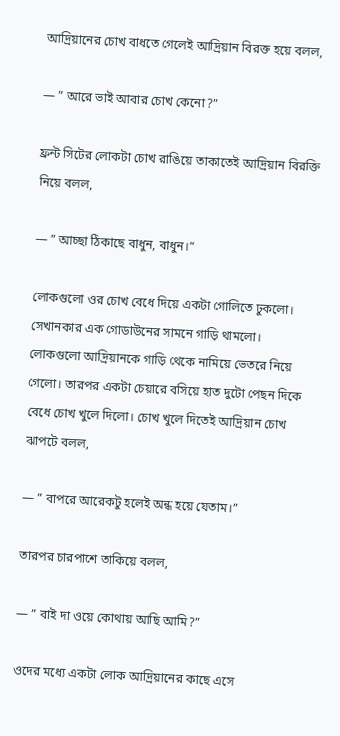আদ্রিয়ানের চোখ বাধতে গেলেই আদ্রিয়ান বিরক্ত হয়ে বলল,

— ” আরে ভাই আবার চোখ কেনো?”

ফ্রন্ট সিটের লোকটা চোখ রাঙিয়ে তাকাতেই আদ্রিয়ান বিরক্তি নিয়ে বলল,

— ” আচ্ছা ঠিকাছে বাধুন, বাধুন।”

লোকগুলো ওর চোখ বেধে দিয়ে একটা গোলিতে ঢুকলো। সেখানকার এক গোডাউনের সামনে গাড়ি থামলো। লোকগুলো আদ্রিয়ানকে গাড়ি থেকে নামিয়ে ভেতরে নিয়ে গেলো। তারপর একটা চেয়ারে বসিয়ে হাত দুটো পেছন দিকে বেধে চোখ খুলে দিলো। চোখ খুলে দিতেই আদ্রিয়ান চোখ ঝাপটে বলল,

— ” বাপরে আরেকটু হলেই অন্ধ হয়ে যেতাম।”

তারপর চারপাশে তাকিয়ে বলল,

— ” বাই দা ওয়ে কোথায় আছি আমি?”

ওদের মধ্যে একটা লোক আদ্রিয়ানের কাছে এসে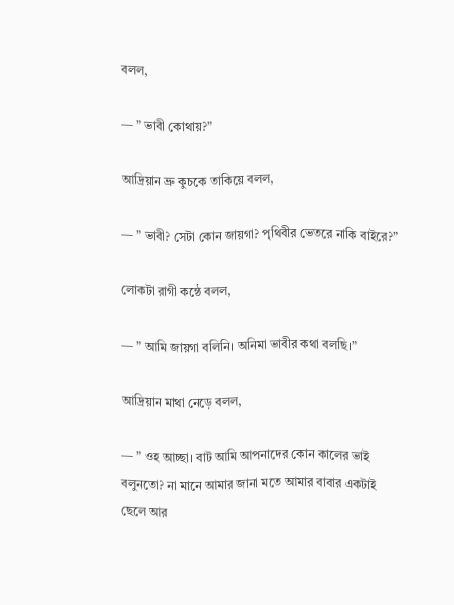বলল,

— ” ভাবী কোথায়?”

আদ্রিয়ান ভ্রু কুচকে তাকিয়ে বলল,

— ” ভাবী? সেটা কোন জায়গা? পৃথিবীর ভেতরে নাকি বাইরে?”

লোকটা রাগী কন্ঠে বলল,

— ” আমি জায়গা বলিনি। অনিমা ভাবীর কথা বলছি।”

আদ্রিয়ান মাথা নেড়ে বলল,

— ” ওহ আচ্ছা। বাট আমি আপনাদের কোন কালের ভাই বলুনতো? না মানে আমার জানা মতে আমার বাবার একটাই ছেলে আর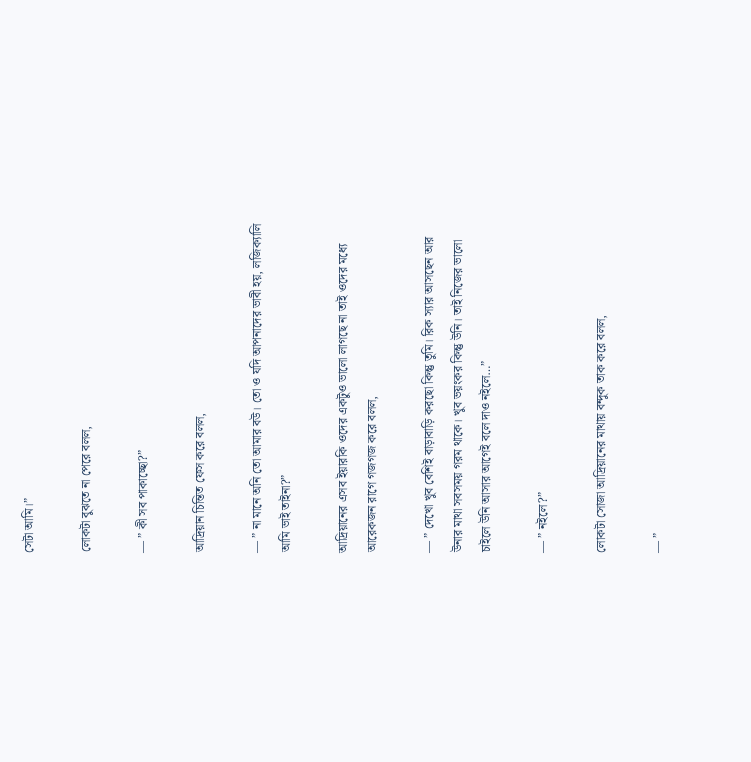সেটা আমি।”

লোকটা বুঝতে না পেরে বলল,

— ” কী সব পাকাচ্ছো?”

আদ্রিয়ান চিন্তিত ফেস করে বলল,

— ” না মানে অনি তো আমার বউ। তো ও যদি আপনাদের ভাবী হয়, লজিক্যালি আমি ভাই তাইনা?”

আদ্রিয়ানের এসব ইয়ারকি ওদের একটুও ভালো লাগছে না তাই ওদের মধ্যে আরেকজন রাগে গজগজ করে বলল,

— ” দেখো খুব বেশিই বাড়াবাড়ি করছো কিন্তু তুমি। রিক স্যার আসছেন আর উনার মাথা সবসময় গরম থাকে। খুব ভয়ংকর কিন্তু উনি। তাই নিজের ভালো চাইলে উনি আসার আগেই বলে দাও নইলে…”

— ” নইলে?”

লোকটা সোজা আদ্রিয়ানের মাথায় বন্দুক তাক করে বলল,

— ”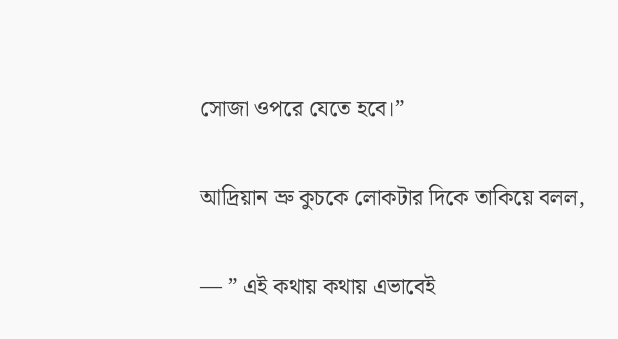সোজা ওপরে যেতে হবে।”

আদ্রিয়ান ভ্রু কুচকে লোকটার দিকে তাকিয়ে বলল,

— ” এই কথায় কথায় এভাবেই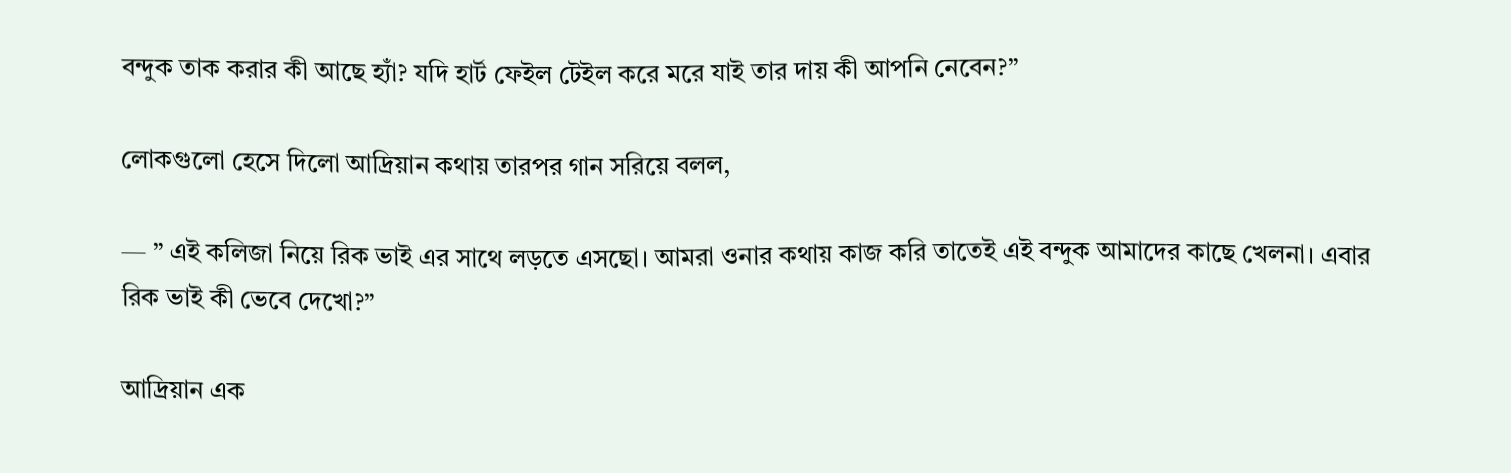বন্দুক তাক করার কী আছে হ্যাঁ? যদি হার্ট ফেইল টেইল করে মরে যাই তার দায় কী আপনি নেবেন?”

লোকগুলো হেসে দিলো আদ্রিয়ান কথায় তারপর গান সরিয়ে বলল,

— ” এই কলিজা নিয়ে রিক ভাই এর সাথে লড়তে এসছো। আমরা ওনার কথায় কাজ করি তাতেই এই বন্দুক আমাদের কাছে খেলনা। এবার রিক ভাই কী ভেবে দেখো?”

আদ্রিয়ান এক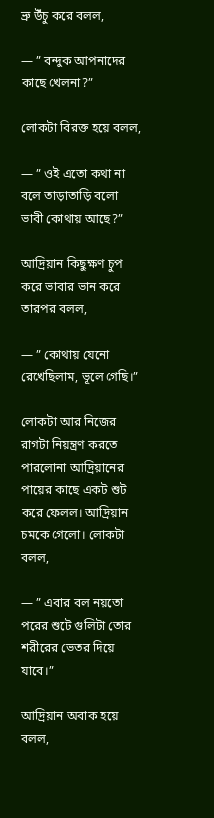ভ্রু উঁচু করে বলল,

— ” বন্দুক আপনাদের কাছে খেলনা?”

লোকটা বিরক্ত হয়ে বলল,

— ” ওই এতো কথা না বলে তাড়াতাড়ি বলো ভাবী কোথায় আছে?”

আদ্রিয়ান কিছুক্ষণ চুপ করে ভাবার ভান করে তারপর বলল,

— ” কোথায় যেনো রেখেছিলাম, ভূলে গেছি।”

লোকটা আর নিজের রাগটা নিয়ন্ত্রণ করতে পারলোনা আদ্রিয়ানের পায়ের কাছে একট শুট করে ফেলল। আদ্রিয়ান চমকে গেলো। লোকটা বলল,

— ” এবার বল নয়তো পরের শুটে গুলিটা তোর শরীরের ভেতর দিয়ে যাবে।”

আদ্রিয়ান অবাক হয়ে বলল,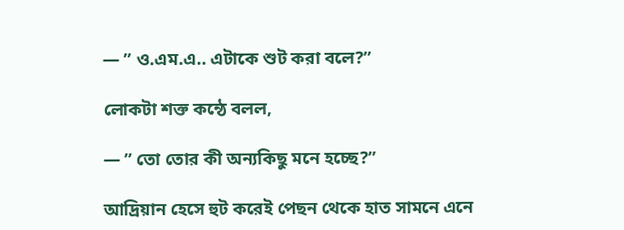— ” ও.এম.এ.. এটাকে শুট করা বলে?”

লোকটা শক্ত কন্ঠে বলল,

— ” তো তোর কী অন্যকিছু মনে হচ্ছে?”

আদ্রিয়ান হেসে হুট করেই পেছন থেকে হাত সামনে এনে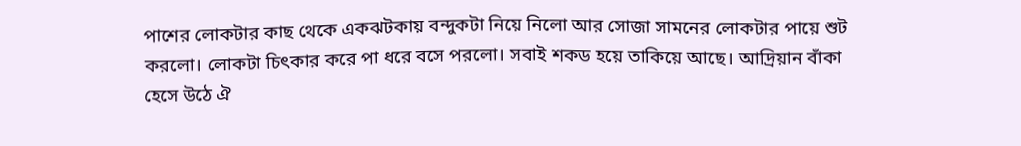পাশের লোকটার কাছ থেকে একঝটকায় বন্দুকটা নিয়ে নিলো আর সোজা সামনের লোকটার পায়ে শুট করলো। লোকটা চিৎকার করে পা ধরে বসে পরলো। সবাই শকড হয়ে তাকিয়ে আছে। আদ্রিয়ান বাঁকা হেসে উঠে ঐ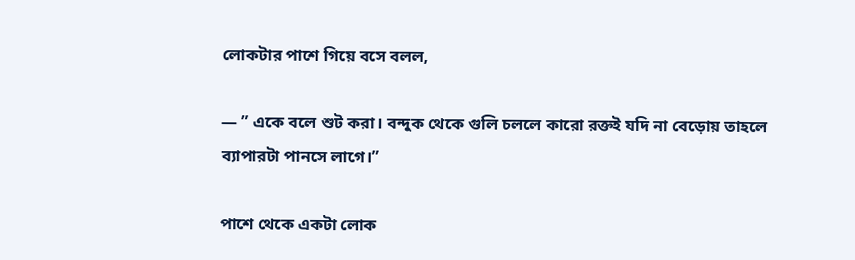লোকটার পাশে গিয়ে বসে বলল,

— ” একে বলে শুট করা। বন্দুক থেকে গুলি চললে কারো রক্তই যদি না বেড়োয় তাহলে ব্যাপারটা পানসে লাগে।”

পাশে থেকে একটা লোক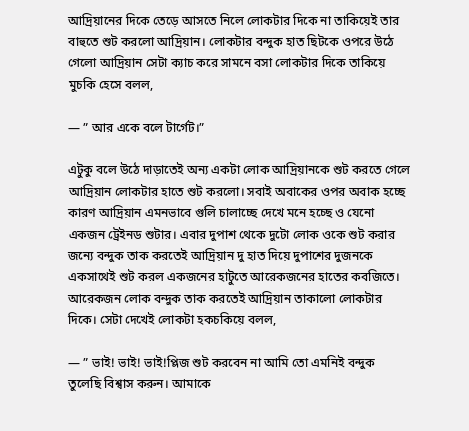আদ্রিয়ানের দিকে তেড়ে আসতে নিলে লোকটার দিকে না তাকিয়েই তার বাহুতে শুট করলো আদ্রিয়ান। লোকটার বন্দুক হাত ছিটকে ওপরে উঠে গেলো আদ্রিয়ান সেটা ক্যাচ করে সামনে বসা লোকটার দিকে তাকিয়ে মুচকি হেসে বলল,

— ” আর একে বলে টার্গেট।”

এটুকু বলে উঠে দাড়াতেই অন্য একটা লোক আদ্রিয়ানকে শুট করতে গেলে আদ্রিয়ান লোকটার হাতে শুট করলো। সবাই অবাকের ওপর অবাক হচ্ছে কারণ আদ্রিয়ান এমনভাবে গুলি চালাচ্ছে দেখে মনে হচ্ছে ও যেনো একজন ট্রেইনড শুটার। এবার দুপাশ থেকে দুটো লোক ওকে শুট করার জন্যে বন্দুক তাক করতেই আদ্রিয়ান দু হাত দিয়ে দুপাশের দুজনকে একসাথেই শুট করল একজনের হাটুতে আরেকজনের হাতের কবজিতে। আরেকজন লোক বন্দুক তাক করতেই আদ্রিয়ান তাকালো লোকটার দিকে। সেটা দেখেই লোকটা হকচকিয়ে বলল,

— ” ভাই! ভাই! ভাই!প্লিজ শুট করবেন না আমি তো এমনিই বন্দুক তুলেছি বিশ্বাস করুন। আমাকে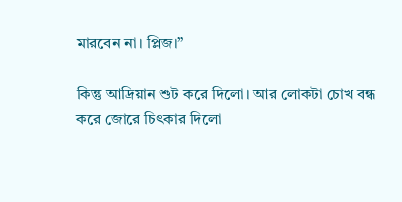মারবেন না। প্লিজ।”

কিন্তু আদ্রিয়ান শুট করে দিলো। আর লোকটা চোখ বন্ধ করে জোরে চিৎকার দিলো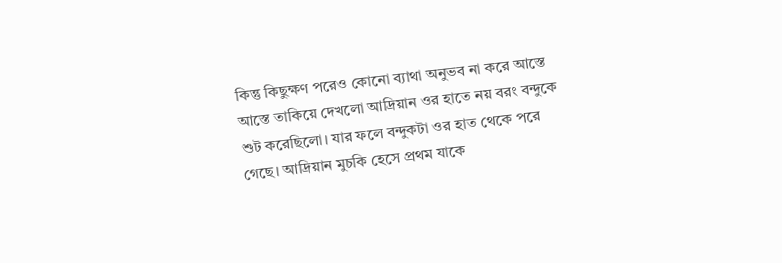কিন্তু কিছুক্ষণ পরেও কোনো ব্যাথা অনুভব না করে আস্তে আস্তে তাকিয়ে দেখলো আদ্রিয়ান ওর হাতে নয় বরং বন্দুকে শুট করেছিলো। যার ফলে বন্দুকটা ওর হাত থেকে পরে গেছে। আদ্রিয়ান মুচকি হেসে প্রথম যাকে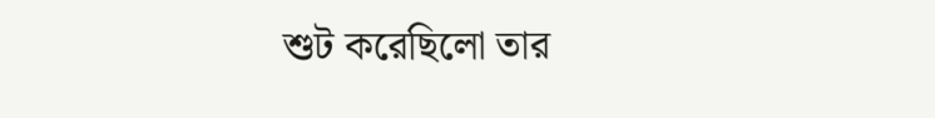শুট করেছিলো তার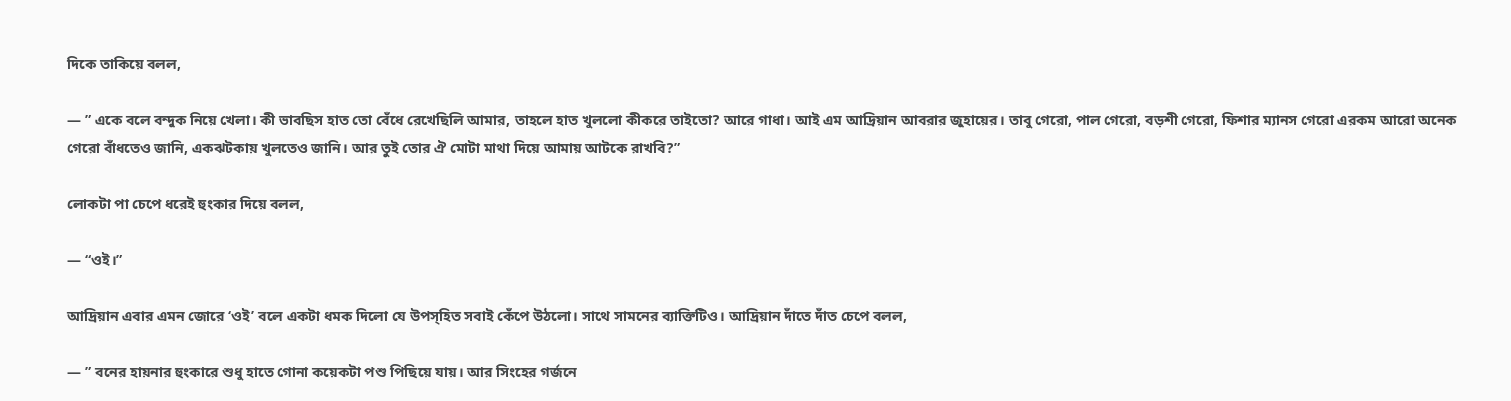দিকে তাকিয়ে বলল,

— ” একে বলে বন্দুক নিয়ে খেলা। কী ভাবছিস হাত তো বেঁধে রেখেছিলি আমার, তাহলে হাত খুললো কীকরে তাইতো? আরে গাধা। আই এম আদ্রিয়ান আবরার জুহায়ের। তাবু গেরো, পাল গেরো, বড়শী গেরো, ফিশার ম্যানস গেরো এরকম আরো অনেক গেরো বাঁধতেও জানি, একঝটকায় খুলতেও জানি। আর তুই তোর ঐ মোটা মাথা দিয়ে আমায় আটকে রাখবি?”

লোকটা পা চেপে ধরেই হুংকার দিয়ে বলল,

— “ওই।”

আদ্রিয়ান এবার এমন জোরে ‘ওই’ বলে একটা ধমক দিলো যে উপস্হিত সবাই কেঁপে উঠলো। সাথে সামনের ব্যাক্তিটিও। আদ্রিয়ান দাঁতে দাঁত চেপে বলল,

— ” বনের হায়নার হুংকারে শুধু হাতে গোনা কয়েকটা পশু পিছিয়ে যায়। আর সিংহের গর্জনে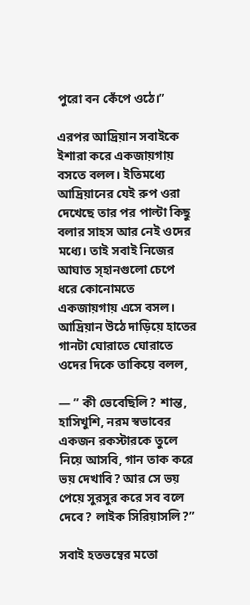পুরো বন কেঁপে ওঠে।”

এরপর আদ্রিয়ান সবাইকে ইশারা করে একজায়গায় বসতে বলল। ইতিমধ্যে আদ্রিয়ানের যেই রুপ ওরা দেখেছে তার পর পাল্টা কিছু বলার সাহস আর নেই ওদের মধ্যে। তাই সবাই নিজের আঘাত স্হানগুলো চেপে ধরে কোনোমতে একজায়গায় এসে বসল। আদ্রিয়ান উঠে দাড়িয়ে হাতের গানটা ঘোরাতে ঘোরাতে ওদের দিকে তাকিয়ে বলল,

— ” কী ভেবেছিলি? শান্ত, হাসিখুশি, নরম স্বভাবের একজন রকস্টারকে তুলে নিয়ে আসবি, গান তাক করে ভয় দেখাবি? আর সে ভয় পেয়ে সুরসুর করে সব বলে দেবে? লাইক সিরিয়াসলি?”

সবাই হতভম্বের মতো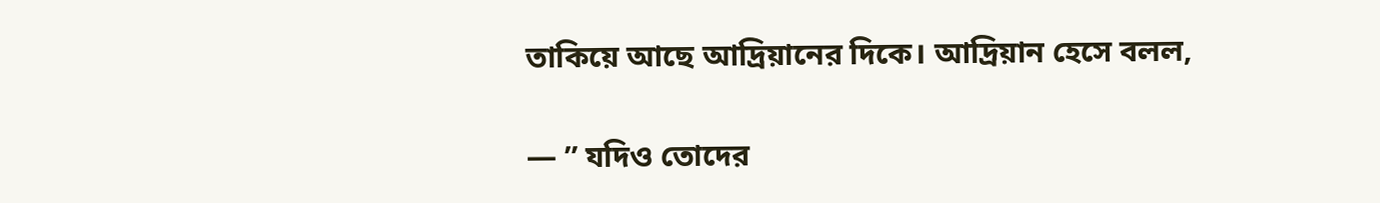তাকিয়ে আছে আদ্রিয়ানের দিকে। আদ্রিয়ান হেসে বলল,

— ” যদিও তোদের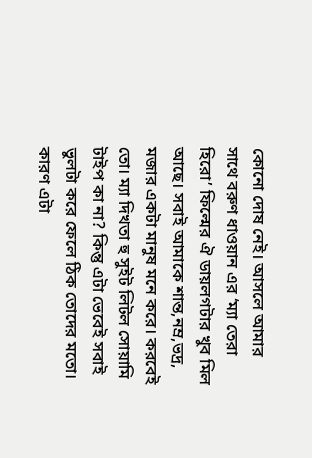কোনো দোষ নেই। আসলে আমার সাথে বরুণ ধাওয়ান এর ‘ম্যা তেরা হিরো’ ফিল্মের ঐ ডায়লগটার খুব মিল আছে। সবাই আমাকে শান্ত,নম্র,ভদ্র, মজার একটা মানুষ মনে করে। করবেই তো। ম্যা দিখতা হু সুইট লিটল সোয়ামি টাইপ কা না? কিন্তু এটা ভেবেই সবাই ভুলটা করে ফেলে ঠিক তোদের মতো। কারণ এটা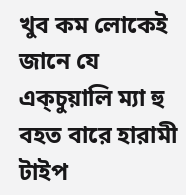খুব কম লোকেই জানে যে এক্চুয়ালি ম্যা হু বহত বারে হারামী টাইপ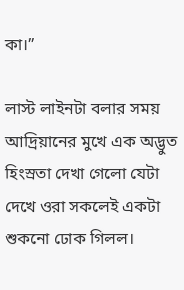কা।”

লাস্ট লাইনটা বলার সময় আদ্রিয়ানের মুখে এক অদ্ভুত হিংস্রতা দেখা গেলো যেটা দেখে ওরা সকলেই একটা শুকনো ঢোক গিলল।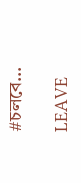#চলবে…

LEAVE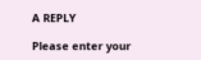A REPLY

Please enter your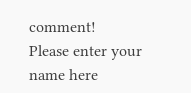comment!
Please enter your name here